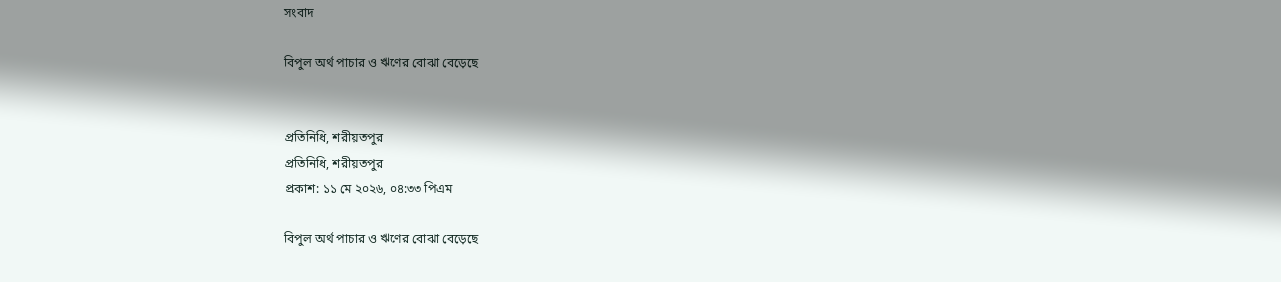সংবাদ

বিপুল অর্থ পাচার ও ঋণের বোঝা বেড়েছে


প্রতিনিধি, শরীয়তপুর
প্রতিনিধি, শরীয়তপুর
প্রকাশ: ১১ মে ২০২৬, ০৪:৩৩ পিএম

বিপুল অর্থ পাচার ও ঋণের বোঝা বেড়েছে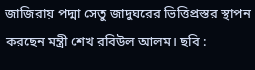জাজিরায় পদ্মা সেতু জাদুঘরের ভিত্তিপ্রস্তর স্থাপন করছেন মন্ত্রী শেখ রবিউল আলম। ছবি :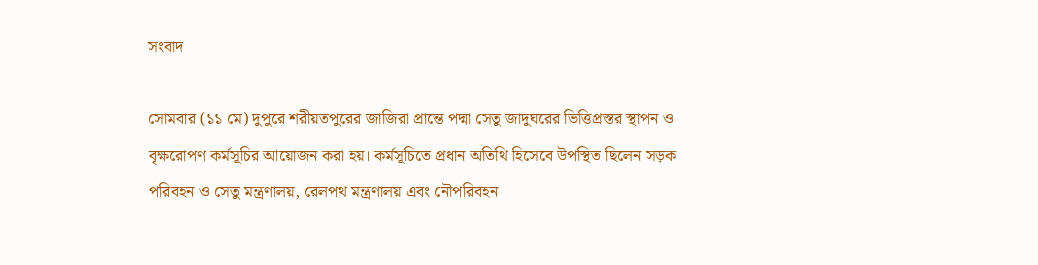সংবাদ

সোমবার (১১ মে) দুপুরে শরীয়তপুরের জাজিরা প্রান্তে পদ্মা সেতু জাদুঘরের ভিত্তিপ্রস্তর স্থাপন ও বৃক্ষরোপণ কর্মসূচির আয়োজন করা হয়। কর্মসূচিতে প্রধান অতিথি হিসেবে উপস্থিত ছিলেন সড়ক পরিবহন ও সেতু মন্ত্রণালয়, রেলপথ মন্ত্রণালয় এবং নৌপরিবহন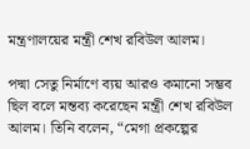মন্ত্রণালয়ের মন্ত্রী শেখ রবিউল আলম।

পদ্মা সেতু নির্মাণে ব্যয় আরও কমানো সম্ভব ছিল বলে মন্তব্য করেছেন মন্ত্রী শেখ রবিউল আলম। তিনি বলেন, “মেগা প্রকল্পের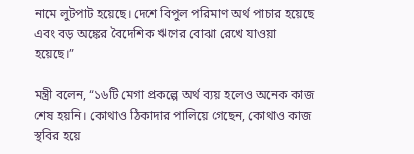নামে লুটপাট হয়েছে। দেশে বিপুল পরিমাণ অর্থ পাচার হয়েছে এবং বড় অঙ্কের বৈদেশিক ঋণের বোঝা রেখে যাওয়া হয়েছে।”

মন্ত্রী বলেন, “১৬টি মেগা প্রকল্পে অর্থ ব্যয় হলেও অনেক কাজ শেষ হয়নি। কোথাও ঠিকাদার পালিয়ে গেছেন, কোথাও কাজ স্থবির হয়ে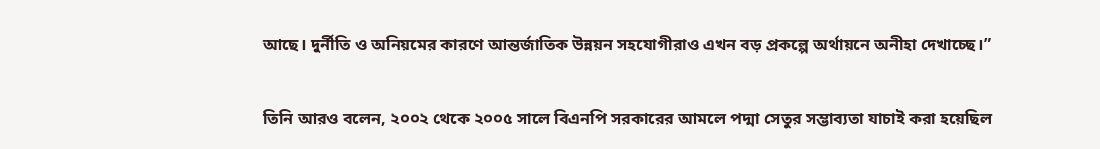আছে। দুর্নীতি ও অনিয়মের কারণে আন্তর্জাতিক উন্নয়ন সহযোগীরাও এখন বড় প্রকল্পে অর্থায়নে অনীহা দেখাচ্ছে।”

তিনি আরও বলেন, ২০০২ থেকে ২০০৫ সালে বিএনপি সরকারের আমলে পদ্মা সেতুর সম্ভাব্যতা যাচাই করা হয়েছিল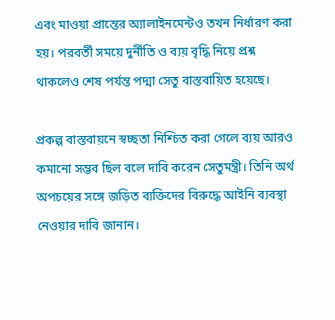এবং মাওয়া প্রান্তের অ্যালাইনমেন্টও তখন নির্ধারণ করা হয়। পরবর্তী সময়ে দুর্নীতি ও ব্যয় বৃদ্ধি নিয়ে প্রশ্ন থাকলেও শেষ পর্যন্ত পদ্মা সেতু বাস্তবায়িত হয়েছে।

প্রকল্প বাস্তবায়নে স্বচ্ছতা নিশ্চিত করা গেলে ব্যয় আরও কমানো সম্ভব ছিল বলে দাবি করেন সেতুমন্ত্রী। তিনি অর্থ অপচয়ের সঙ্গে জড়িত ব্যক্তিদের বিরুদ্ধে আইনি ব্যবস্থা নেওয়ার দাবি জানান।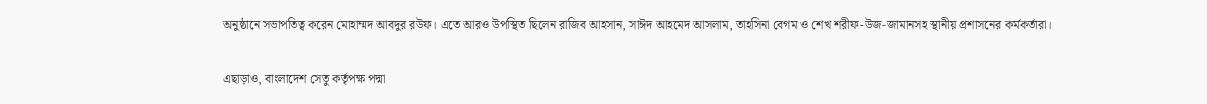অনুষ্ঠানে সভাপতিত্ব করেন মোহাম্মদ আবদুর রউফ। এতে আরও উপস্থিত ছিলেন রাজিব আহসান, সাঈদ আহমেদ আসলাম, তাহসিনা বেগম ও শেখ শরীফ-উজ-জামানসহ স্থানীয় প্রশাসনের কর্মকর্তারা।

এছাড়াও, বাংলাদেশ সেতু কর্তৃপক্ষ পদ্মা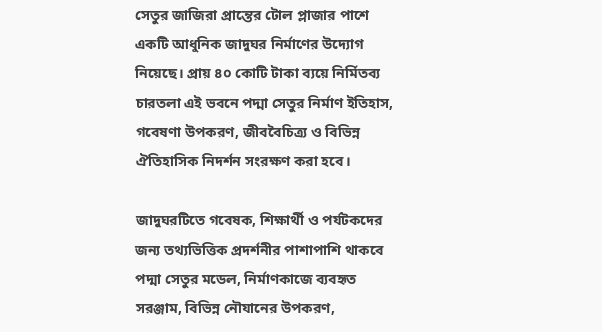সেতুর জাজিরা প্রান্তের টোল প্লাজার পাশে একটি আধুনিক জাদুঘর নির্মাণের উদ্যোগ নিয়েছে। প্রায় ৪০ কোটি টাকা ব্যয়ে নির্মিতব্য চারতলা এই ভবনে পদ্মা সেতুর নির্মাণ ইতিহাস, গবেষণা উপকরণ, জীববৈচিত্র্য ও বিভিন্ন ঐতিহাসিক নিদর্শন সংরক্ষণ করা হবে।

জাদুঘরটিতে গবেষক, শিক্ষার্থী ও পর্যটকদের জন্য তথ্যভিত্তিক প্রদর্শনীর পাশাপাশি থাকবে পদ্মা সেতুর মডেল, নির্মাণকাজে ব্যবহৃত সরঞ্জাম, বিভিন্ন নৌযানের উপকরণ,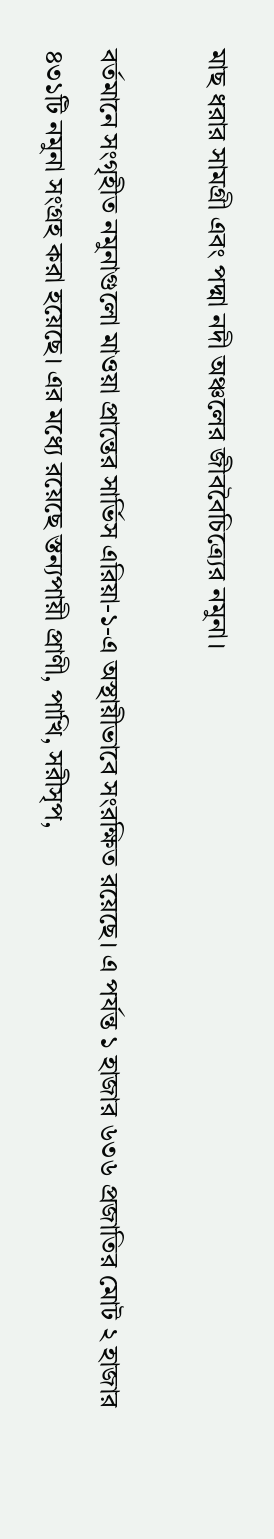মাছ ধরার সামগ্রী এবং পদ্মা নদী অঞ্চলের জীববৈচিত্র্যের নমুনা।

বর্তমানে সংগৃহীত নমুনাগুলো মাওয়া প্রান্তের সার্ভিস এরিয়া-১-এ অস্থায়ীভাবে সংরক্ষিত রয়েছে। এ পর্যন্ত ১ হাজার ৬৩৬ প্রজাতির মোট ২ হাজার ৪৩১টি নমুনা সংগ্রহ করা হয়েছে। এর মধ্যে রয়েছে স্তন্যপায়ী প্রাণী, পাখি, সরীসৃপ,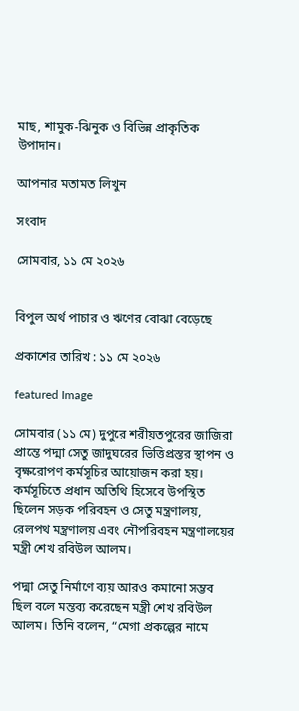মাছ, শামুক-ঝিনুক ও বিভিন্ন প্রাকৃতিক উপাদান।

আপনার মতামত লিখুন

সংবাদ

সোমবার, ১১ মে ২০২৬


বিপুল অর্থ পাচার ও ঋণের বোঝা বেড়েছে

প্রকাশের তারিখ : ১১ মে ২০২৬

featured Image

সোমবার (১১ মে) দুপুরে শরীয়তপুরের জাজিরা প্রান্তে পদ্মা সেতু জাদুঘরের ভিত্তিপ্রস্তর স্থাপন ও বৃক্ষরোপণ কর্মসূচির আয়োজন করা হয়। কর্মসূচিতে প্রধান অতিথি হিসেবে উপস্থিত ছিলেন সড়ক পরিবহন ও সেতু মন্ত্রণালয়, রেলপথ মন্ত্রণালয় এবং নৌপরিবহন মন্ত্রণালয়ের মন্ত্রী শেখ রবিউল আলম।

পদ্মা সেতু নির্মাণে ব্যয় আরও কমানো সম্ভব ছিল বলে মন্তব্য করেছেন মন্ত্রী শেখ রবিউল আলম। তিনি বলেন, “মেগা প্রকল্পের নামে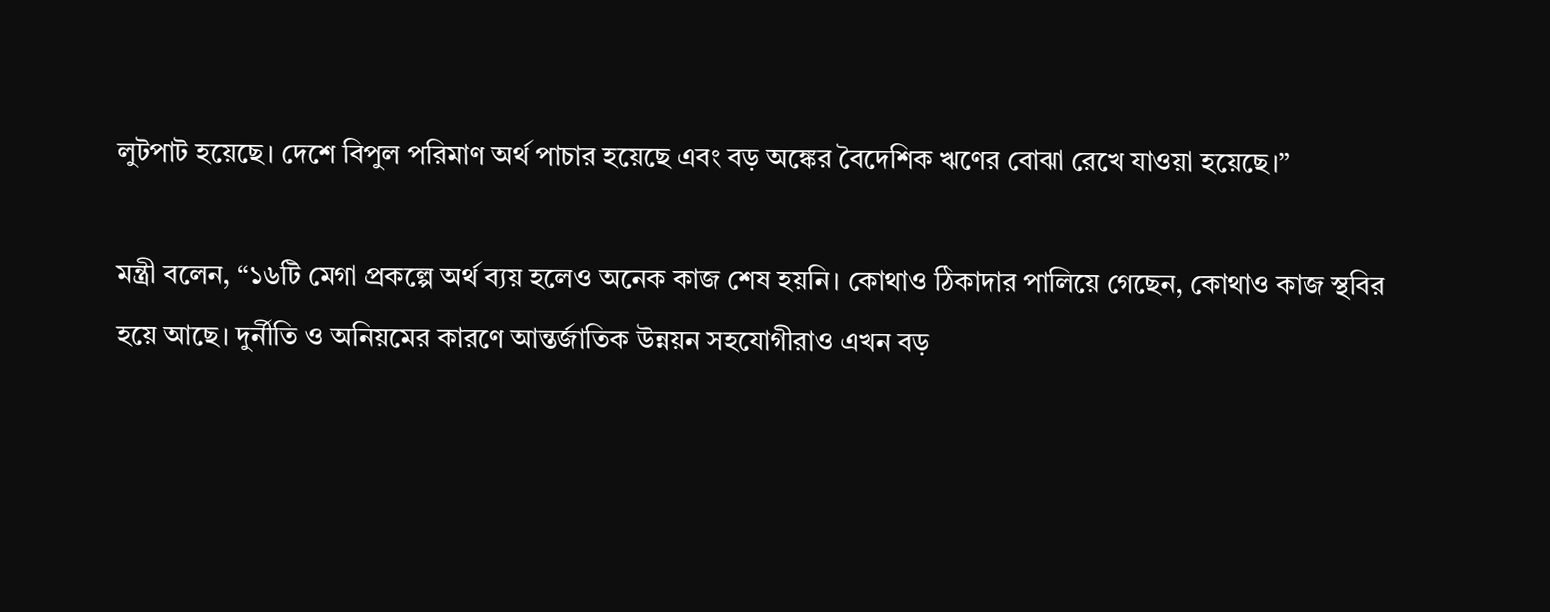লুটপাট হয়েছে। দেশে বিপুল পরিমাণ অর্থ পাচার হয়েছে এবং বড় অঙ্কের বৈদেশিক ঋণের বোঝা রেখে যাওয়া হয়েছে।”

মন্ত্রী বলেন, “১৬টি মেগা প্রকল্পে অর্থ ব্যয় হলেও অনেক কাজ শেষ হয়নি। কোথাও ঠিকাদার পালিয়ে গেছেন, কোথাও কাজ স্থবির হয়ে আছে। দুর্নীতি ও অনিয়মের কারণে আন্তর্জাতিক উন্নয়ন সহযোগীরাও এখন বড়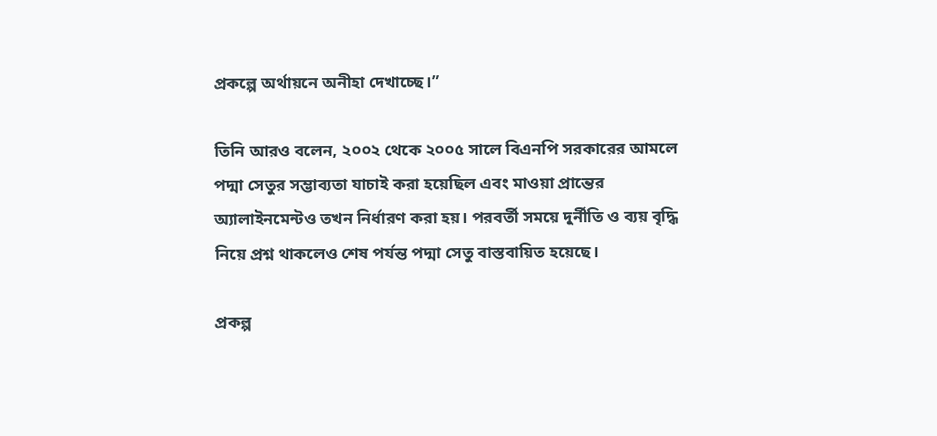প্রকল্পে অর্থায়নে অনীহা দেখাচ্ছে।”

তিনি আরও বলেন, ২০০২ থেকে ২০০৫ সালে বিএনপি সরকারের আমলে পদ্মা সেতুর সম্ভাব্যতা যাচাই করা হয়েছিল এবং মাওয়া প্রান্তের অ্যালাইনমেন্টও তখন নির্ধারণ করা হয়। পরবর্তী সময়ে দুর্নীতি ও ব্যয় বৃদ্ধি নিয়ে প্রশ্ন থাকলেও শেষ পর্যন্ত পদ্মা সেতু বাস্তবায়িত হয়েছে।

প্রকল্প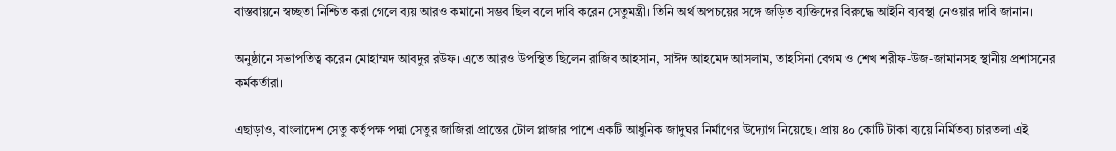বাস্তবায়নে স্বচ্ছতা নিশ্চিত করা গেলে ব্যয় আরও কমানো সম্ভব ছিল বলে দাবি করেন সেতুমন্ত্রী। তিনি অর্থ অপচয়ের সঙ্গে জড়িত ব্যক্তিদের বিরুদ্ধে আইনি ব্যবস্থা নেওয়ার দাবি জানান।

অনুষ্ঠানে সভাপতিত্ব করেন মোহাম্মদ আবদুর রউফ। এতে আরও উপস্থিত ছিলেন রাজিব আহসান, সাঈদ আহমেদ আসলাম, তাহসিনা বেগম ও শেখ শরীফ-উজ-জামানসহ স্থানীয় প্রশাসনের কর্মকর্তারা।

এছাড়াও, বাংলাদেশ সেতু কর্তৃপক্ষ পদ্মা সেতুর জাজিরা প্রান্তের টোল প্লাজার পাশে একটি আধুনিক জাদুঘর নির্মাণের উদ্যোগ নিয়েছে। প্রায় ৪০ কোটি টাকা ব্যয়ে নির্মিতব্য চারতলা এই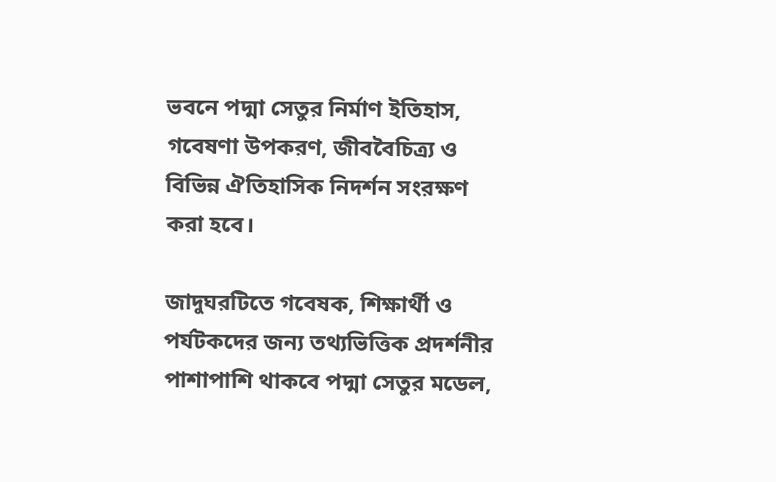ভবনে পদ্মা সেতুর নির্মাণ ইতিহাস, গবেষণা উপকরণ, জীববৈচিত্র্য ও বিভিন্ন ঐতিহাসিক নিদর্শন সংরক্ষণ করা হবে।

জাদুঘরটিতে গবেষক, শিক্ষার্থী ও পর্যটকদের জন্য তথ্যভিত্তিক প্রদর্শনীর পাশাপাশি থাকবে পদ্মা সেতুর মডেল,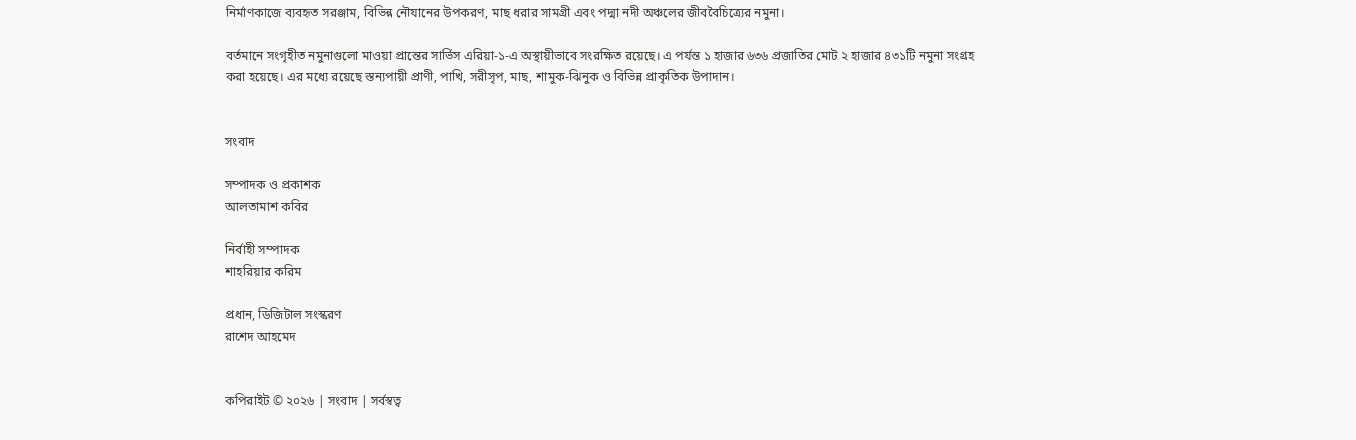নির্মাণকাজে ব্যবহৃত সরঞ্জাম, বিভিন্ন নৌযানের উপকরণ, মাছ ধরার সামগ্রী এবং পদ্মা নদী অঞ্চলের জীববৈচিত্র্যের নমুনা।

বর্তমানে সংগৃহীত নমুনাগুলো মাওয়া প্রান্তের সার্ভিস এরিয়া-১-এ অস্থায়ীভাবে সংরক্ষিত রয়েছে। এ পর্যন্ত ১ হাজার ৬৩৬ প্রজাতির মোট ২ হাজার ৪৩১টি নমুনা সংগ্রহ করা হয়েছে। এর মধ্যে রয়েছে স্তন্যপায়ী প্রাণী, পাখি, সরীসৃপ, মাছ, শামুক-ঝিনুক ও বিভিন্ন প্রাকৃতিক উপাদান।


সংবাদ

সম্পাদক ও প্রকাশক
আলতামাশ কবির

নির্বাহী সম্পাদক
শাহরিয়ার করিম

প্রধান, ডিজিটাল সংস্করণ
রাশেদ আহমেদ


কপিরাইট © ২০২৬ | সংবাদ | সর্বস্বত্ব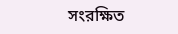সংরক্ষিত